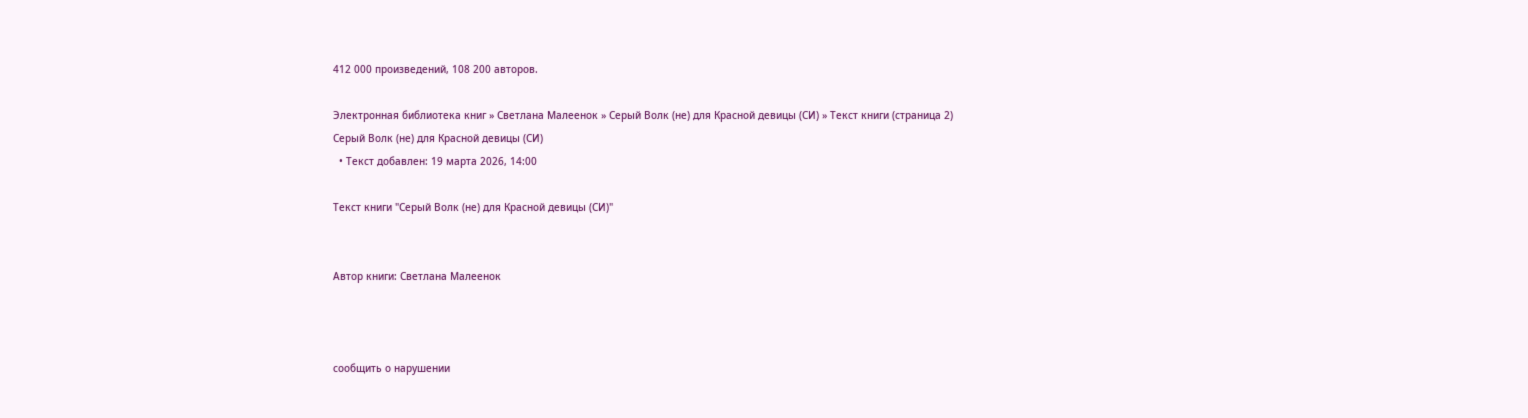412 000 произведений, 108 200 авторов.

Электронная библиотека книг » Светлана Малеенок » Серый Волк (не) для Красной девицы (СИ) » Текст книги (страница 2)
Серый Волк (не) для Красной девицы (СИ)
  • Текст добавлен: 19 марта 2026, 14:00

Текст книги "Серый Волк (не) для Красной девицы (СИ)"


Автор книги: Светлана Малеенок



сообщить о нарушении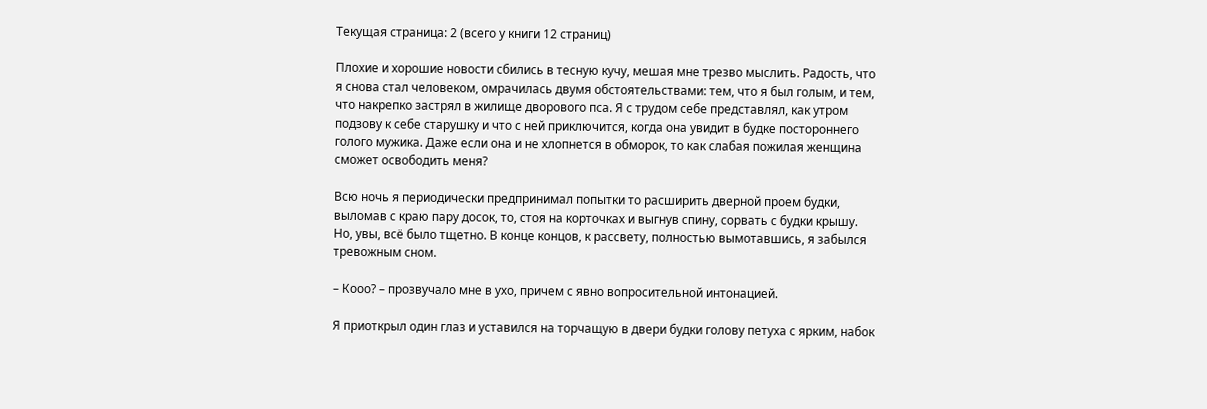Текущая страница: 2 (всего у книги 12 страниц)

Плохие и хорошие новости сбились в тесную кучу, мешая мне трезво мыслить. Радость, что я снова стал человеком, омрачилась двумя обстоятельствами: тем, что я был голым, и тем, что накрепко застрял в жилище дворового пса. Я с трудом себе представлял, как утром подзову к себе старушку и что с ней приключится, когда она увидит в будке постороннего голого мужика. Даже если она и не хлопнется в обморок, то как слабая пожилая женщина сможет освободить меня?

Всю ночь я периодически предпринимал попытки то расширить дверной проем будки, выломав с краю пару досок, то, стоя на корточках и выгнув спину, сорвать с будки крышу. Но, увы, всё было тщетно. В конце концов, к рассвету, полностью вымотавшись, я забылся тревожным сном.

– Кооо? – прозвучало мне в ухо, причем с явно вопросительной интонацией.

Я приоткрыл один глаз и уставился на торчащую в двери будки голову петуха с ярким, набок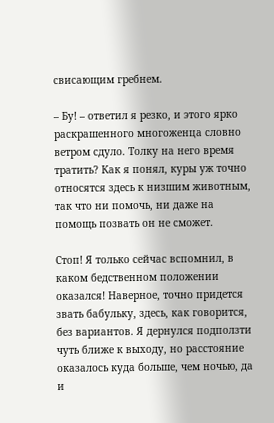свисающим гребнем.

– Бу! – ответил я резко, и этого ярко раскрашенного многоженца словно ветром сдуло. Толку на него время тратить? Как я понял, куры уж точно относятся здесь к низшим животным, так что ни помочь, ни даже на помощь позвать он не сможет.

Стоп! Я только сейчас вспомнил, в каком бедственном положении оказался! Наверное, точно придется звать бабульку, здесь, как говорится, без вариантов. Я дернулся подползти чуть ближе к выходу, но расстояние оказалось куда больше, чем ночью, да и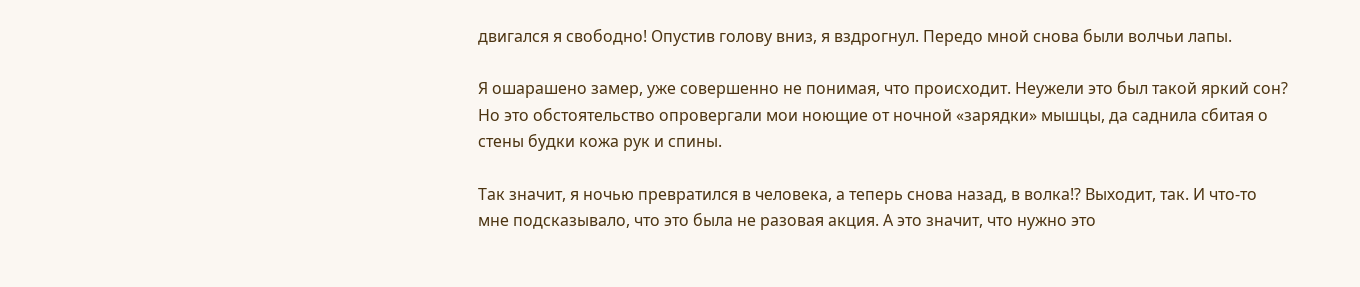двигался я свободно! Опустив голову вниз, я вздрогнул. Передо мной снова были волчьи лапы.

Я ошарашено замер, уже совершенно не понимая, что происходит. Неужели это был такой яркий сон? Но это обстоятельство опровергали мои ноющие от ночной «зарядки» мышцы, да саднила сбитая о стены будки кожа рук и спины.

Так значит, я ночью превратился в человека, а теперь снова назад, в волка⁉ Выходит, так. И что-то мне подсказывало, что это была не разовая акция. А это значит, что нужно это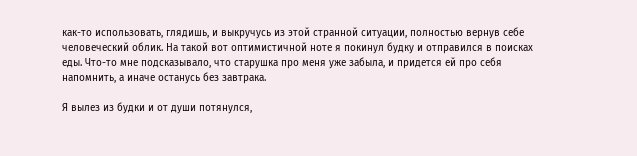как-то использовать, глядишь, и выкручусь из этой странной ситуации, полностью вернув себе человеческий облик. На такой вот оптимистичной ноте я покинул будку и отправился в поисках еды. Что-то мне подсказывало, что старушка про меня уже забыла, и придется ей про себя напомнить, а иначе останусь без завтрака.

Я вылез из будки и от души потянулся,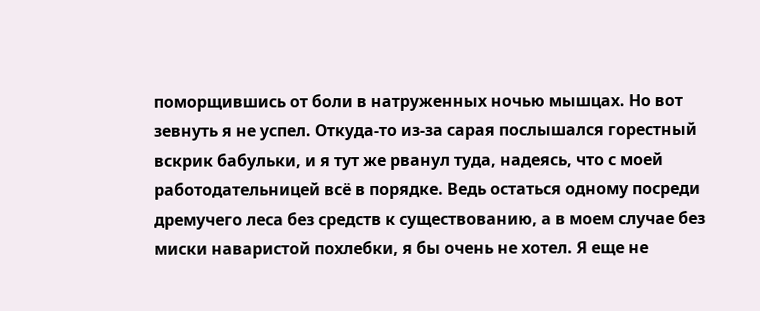поморщившись от боли в натруженных ночью мышцах. Но вот зевнуть я не успел. Откуда-то из-за сарая послышался горестный вскрик бабульки, и я тут же рванул туда, надеясь, что с моей работодательницей всё в порядке. Ведь остаться одному посреди дремучего леса без средств к существованию, а в моем случае без миски наваристой похлебки, я бы очень не хотел. Я еще не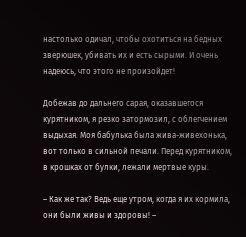настолько одичал, чтобы охотиться на бедных зверюшек, убивать их и есть сырыми. И очень надеюсь, что этого не произойдет!

Добежав до дальнего сарая, оказавшегося курятником, я резко затормозил, с облегчением выдыхая. Моя бабулька была жива-живехонька, вот только в сильной печали. Перед курятником, в крошках от булки, лежали мертвые куры.

– Как же так? Ведь еще утром, когда я их кормила, они были живы и здоровы! –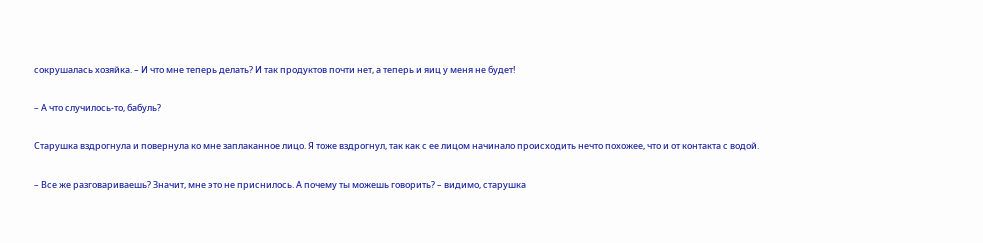сокрушалась хозяйка. – И что мне теперь делать? И так продуктов почти нет, а теперь и яиц у меня не будет!

– А что случилось-то, бабуль?

Старушка вздрогнула и повернула ко мне заплаканное лицо. Я тоже вздрогнул, так как с ее лицом начинало происходить нечто похожее, что и от контакта с водой.

– Все же разговариваешь? Значит, мне это не приснилось. А почему ты можешь говорить? – видимо, старушка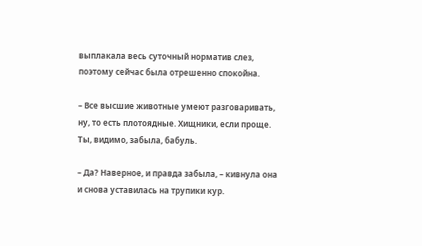выплакала весь суточный норматив слез, поэтому сейчас была отрешенно спокойна.

– Все высшие животные умеют разговаривать, ну, то есть плотоядные. Хищники, если проще. Ты, видимо, забыла, бабуль.

– Да? Наверное, и правда забыла, – кивнула она и снова уставилась на трупики кур.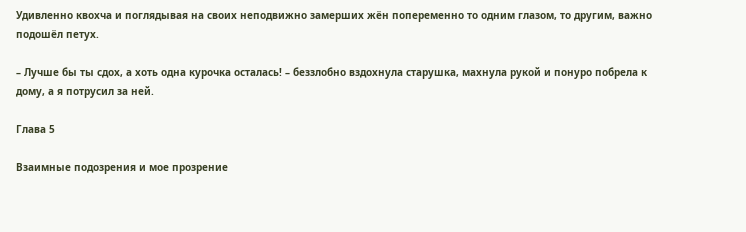Удивленно квохча и поглядывая на своих неподвижно замерших жён попеременно то одним глазом, то другим, важно подошёл петух.

– Лучше бы ты сдох, а хоть одна курочка осталась! – беззлобно вздохнула старушка, махнула рукой и понуро побрела к дому, а я потрусил за ней.

Глава 5

Взаимные подозрения и мое прозрение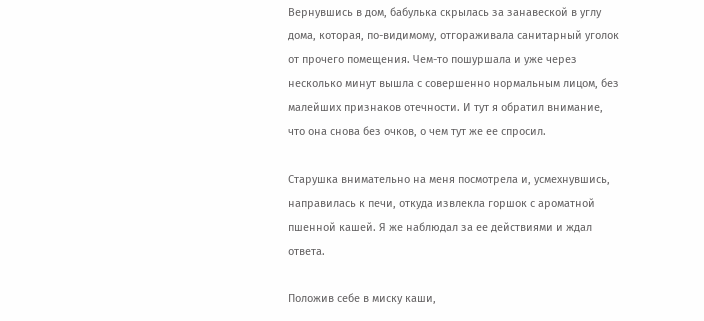Вернувшись в дом, бабулька скрылась за занавеской в углу дома, которая, по-видимому, отгораживала санитарный уголок от прочего помещения. Чем-то пошуршала и уже через несколько минут вышла с совершенно нормальным лицом, без малейших признаков отечности. И тут я обратил внимание, что она снова без очков, о чем тут же ее спросил.

Старушка внимательно на меня посмотрела и, усмехнувшись, направилась к печи, откуда извлекла горшок с ароматной пшенной кашей. Я же наблюдал за ее действиями и ждал ответа.

Положив себе в миску каши,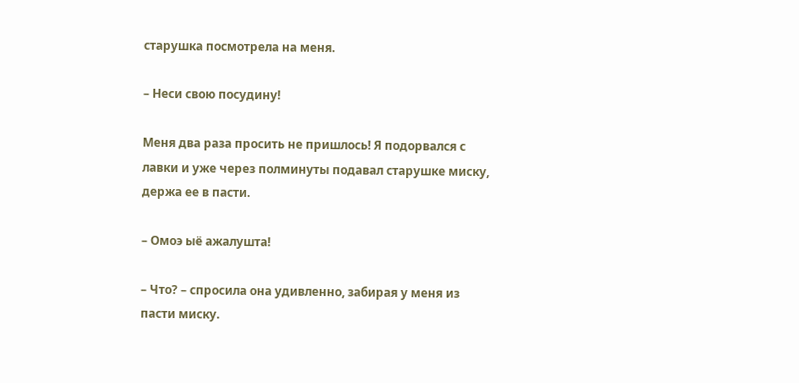старушка посмотрела на меня.

– Неси свою посудину!

Меня два раза просить не пришлось! Я подорвался с лавки и уже через полминуты подавал старушке миску, держа ее в пасти.

– Омоэ ыё ажалушта!

– Что? – спросила она удивленно, забирая у меня из пасти миску.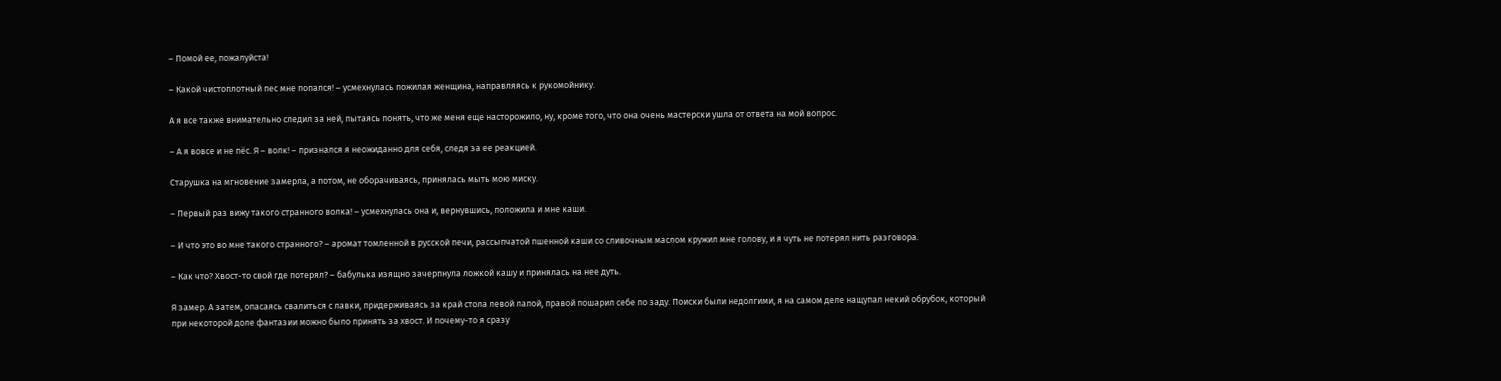– Помой ее, пожалуйста!

– Какой чистоплотный пес мне попался! – усмехнулась пожилая женщина, направляясь к рукомойнику.

А я все также внимательно следил за ней, пытаясь понять, что же меня еще насторожило, ну, кроме того, что она очень мастерски ушла от ответа на мой вопрос.

– А я вовсе и не пёс. Я – волк! – признался я неожиданно для себя, следя за ее реакцией.

Старушка на мгновение замерла, а потом, не оборачиваясь, принялась мыть мою миску.

– Первый раз вижу такого странного волка! – усмехнулась она и, вернувшись, положила и мне каши.

– И что это во мне такого странного? – аромат томленной в русской печи, рассыпчатой пшенной каши со сливочным маслом кружил мне голову, и я чуть не потерял нить разговора.

– Как что? Хвост-то свой где потерял? – бабулька изящно зачерпнула ложкой кашу и принялась на нее дуть.

Я замер. А затем, опасаясь свалиться с лавки, придерживаясь за край стола левой лапой, правой пошарил себе по заду. Поиски были недолгими, я на самом деле нащупал некий обрубок, который при некоторой доле фантазии можно было принять за хвост. И почему-то я сразу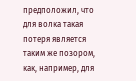предположил, что для волка такая потеря является таким же позором, как, например, для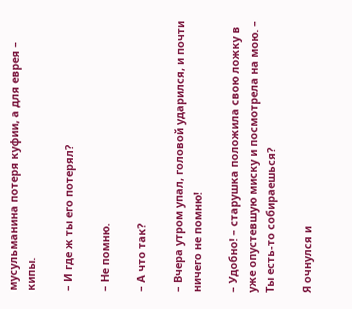мусульманина потеря куфии, а для еврея – кипы.

– И где ж ты его потерял?

– Не помню.

– А что так?

– Вчера утром упал, головой ударился, и почти ничего не помню!

– Удобно! – старушка положила свою ложку в уже опустевшую миску и посмотрела на мою. – Ты есть-то собираешься?

Я очнулся и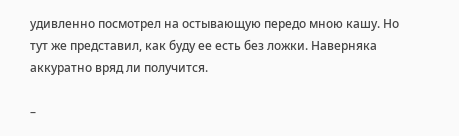удивленно посмотрел на остывающую передо мною кашу. Но тут же представил, как буду ее есть без ложки. Наверняка аккуратно вряд ли получится.

–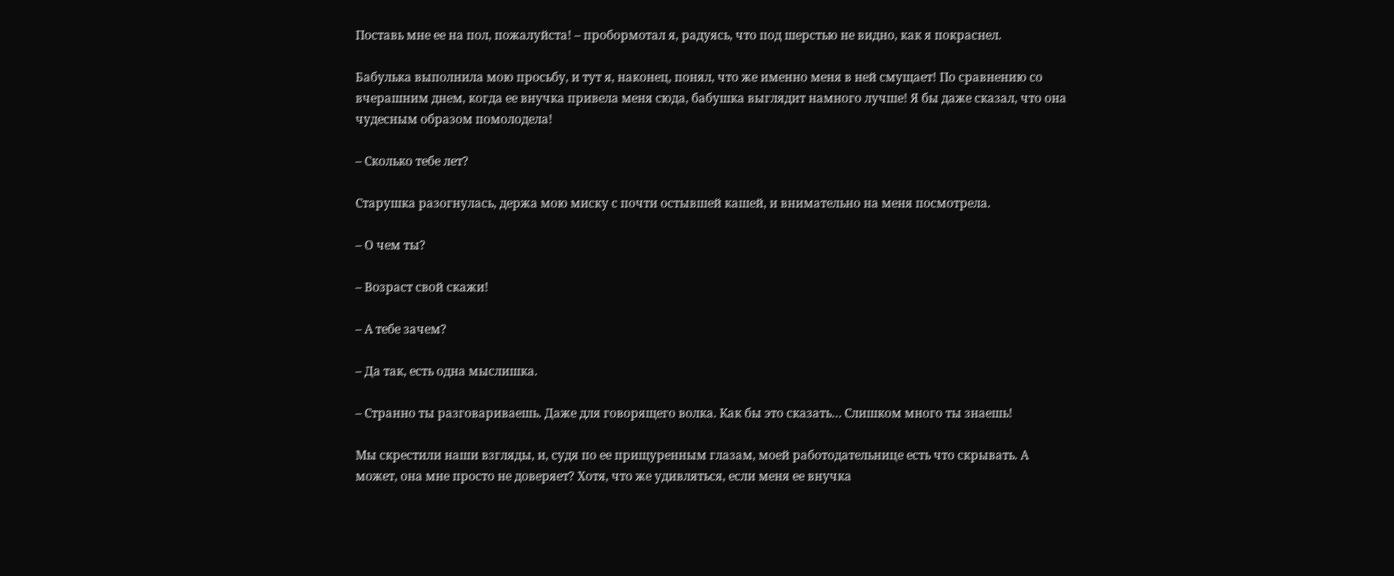Поставь мне ее на пол, пожалуйста! – пробормотал я, радуясь, что под шерстью не видно, как я покраснел.

Бабулька выполнила мою просьбу, и тут я, наконец, понял, что же именно меня в ней смущает! По сравнению со вчерашним днем, когда ее внучка привела меня сюда, бабушка выглядит намного лучше! Я бы даже сказал, что она чудесным образом помолодела!

– Сколько тебе лет?

Старушка разогнулась, держа мою миску с почти остывшей кашей, и внимательно на меня посмотрела.

– О чем ты?

– Возраст свой скажи!

– А тебе зачем?

– Да так, есть одна мыслишка.

– Странно ты разговариваешь. Даже для говорящего волка. Как бы это сказать… Слишком много ты знаешь!

Мы скрестили наши взгляды, и, судя по ее прищуренным глазам, моей работодательнице есть что скрывать. А может, она мне просто не доверяет? Хотя, что же удивляться, если меня ее внучка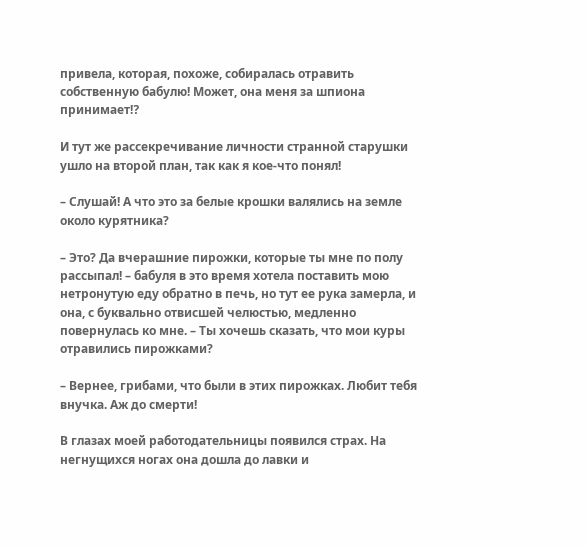привела, которая, похоже, собиралась отравить собственную бабулю! Может, она меня за шпиона принимает⁉

И тут же рассекречивание личности странной старушки ушло на второй план, так как я кое-что понял!

– Слушай! А что это за белые крошки валялись на земле около курятника?

– Это? Да вчерашние пирожки, которые ты мне по полу рассыпал! – бабуля в это время хотела поставить мою нетронутую еду обратно в печь, но тут ее рука замерла, и она, с буквально отвисшей челюстью, медленно повернулась ко мне. – Ты хочешь сказать, что мои куры отравились пирожками?

– Вернее, грибами, что были в этих пирожках. Любит тебя внучка. Аж до смерти!

В глазах моей работодательницы появился страх. На негнущихся ногах она дошла до лавки и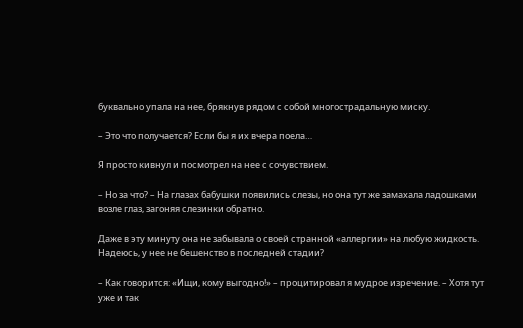буквально упала на нее, брякнув рядом с собой многострадальную миску.

– Это что получается? Если бы я их вчера поела…

Я просто кивнул и посмотрел на нее с сочувствием.

– Но за что? – На глазах бабушки появились слезы, но она тут же замахала ладошками возле глаз, загоняя слезинки обратно.

Даже в эту минуту она не забывала о своей странной «аллергии» на любую жидкость. Надеюсь, у нее не бешенство в последней стадии?

– Как говорится: «Ищи, кому выгодно!» – процитировал я мудрое изречение. – Хотя тут уже и так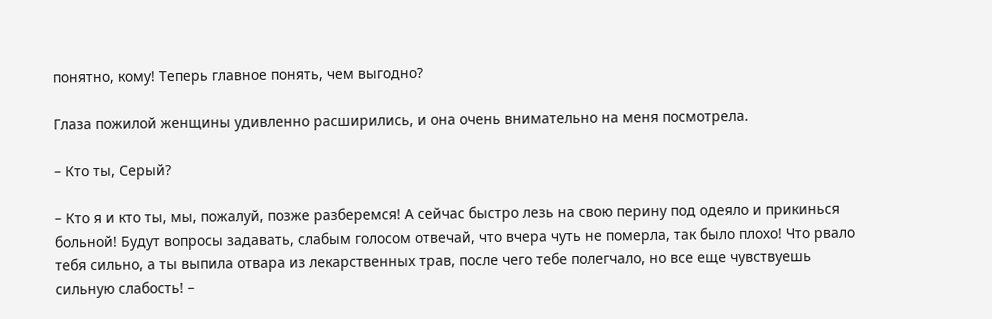понятно, кому! Теперь главное понять, чем выгодно?

Глаза пожилой женщины удивленно расширились, и она очень внимательно на меня посмотрела.

– Кто ты, Серый?

– Кто я и кто ты, мы, пожалуй, позже разберемся! А сейчас быстро лезь на свою перину под одеяло и прикинься больной! Будут вопросы задавать, слабым голосом отвечай, что вчера чуть не померла, так было плохо! Что рвало тебя сильно, а ты выпила отвара из лекарственных трав, после чего тебе полегчало, но все еще чувствуешь сильную слабость! –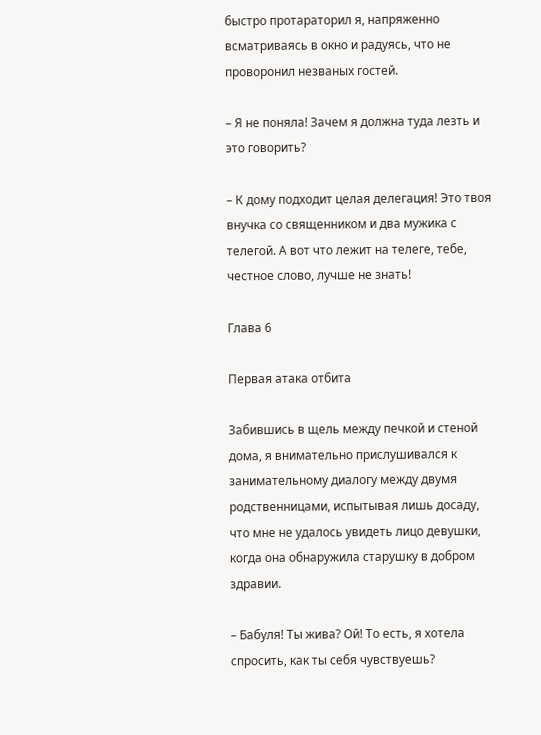быстро протараторил я, напряженно всматриваясь в окно и радуясь, что не проворонил незваных гостей.

– Я не поняла! Зачем я должна туда лезть и это говорить?

– К дому подходит целая делегация! Это твоя внучка со священником и два мужика с телегой. А вот что лежит на телеге, тебе, честное слово, лучше не знать!

Глава 6

Первая атака отбита

Забившись в щель между печкой и стеной дома, я внимательно прислушивался к занимательному диалогу между двумя родственницами, испытывая лишь досаду, что мне не удалось увидеть лицо девушки, когда она обнаружила старушку в добром здравии.

– Бабуля! Ты жива? Ой! То есть, я хотела спросить, как ты себя чувствуешь?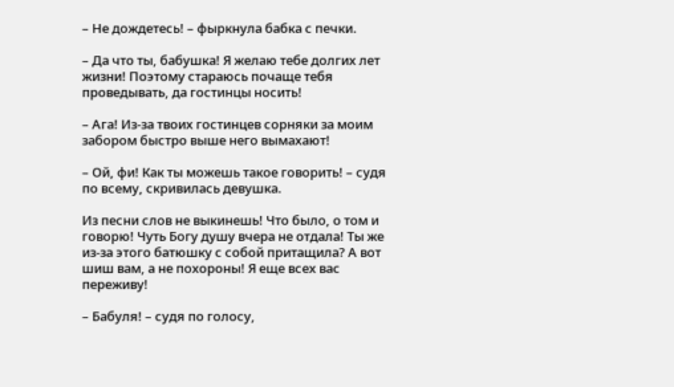– Не дождетесь! – фыркнула бабка с печки.

– Да что ты, бабушка! Я желаю тебе долгих лет жизни! Поэтому стараюсь почаще тебя проведывать, да гостинцы носить!

– Ага! Из-за твоих гостинцев сорняки за моим забором быстро выше него вымахают!

– Ой, фи! Как ты можешь такое говорить! – судя по всему, скривилась девушка.

Из песни слов не выкинешь! Что было, о том и говорю! Чуть Богу душу вчера не отдала! Ты же из-за этого батюшку с собой притащила? А вот шиш вам, а не похороны! Я еще всех вас переживу!

– Бабуля! – судя по голосу,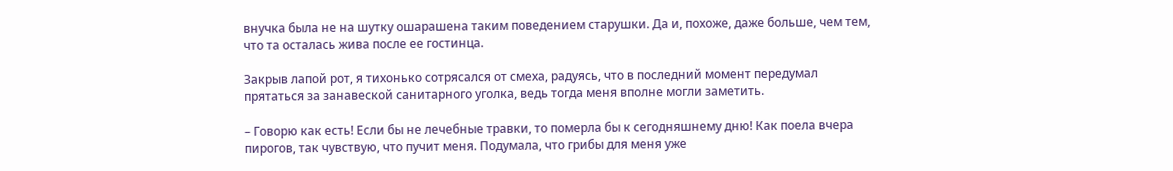внучка была не на шутку ошарашена таким поведением старушки. Да и, похоже, даже больше, чем тем, что та осталась жива после ее гостинца.

Закрыв лапой рот, я тихонько сотрясался от смеха, радуясь, что в последний момент передумал прятаться за занавеской санитарного уголка, ведь тогда меня вполне могли заметить.

– Говорю как есть! Если бы не лечебные травки, то померла бы к сегодняшнему дню! Как поела вчера пирогов, так чувствую, что пучит меня. Подумала, что грибы для меня уже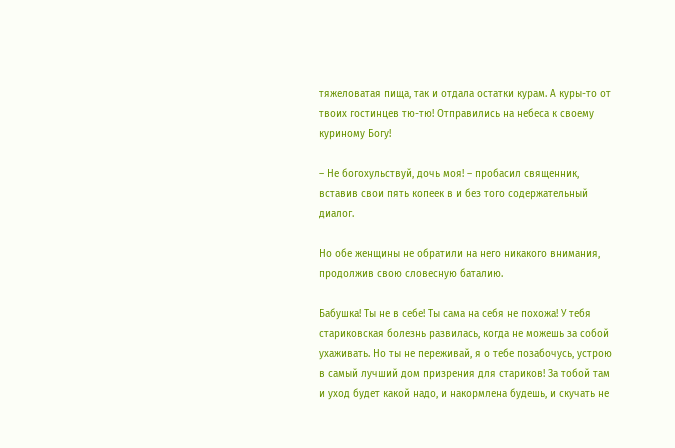тяжеловатая пища, так и отдала остатки курам. А куры-то от твоих гостинцев тю-тю! Отправились на небеса к своему куриному Богу!

– Не богохульствуй, дочь моя! – пробасил священник, вставив свои пять копеек в и без того содержательный диалог.

Но обе женщины не обратили на него никакого внимания, продолжив свою словесную баталию.

Бабушка! Ты не в себе! Ты сама на себя не похожа! У тебя стариковская болезнь развилась, когда не можешь за собой ухаживать. Но ты не переживай, я о тебе позабочусь, устрою в самый лучший дом призрения для стариков! За тобой там и уход будет какой надо, и накормлена будешь, и скучать не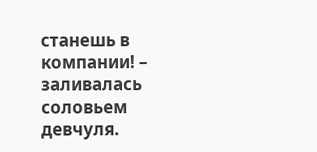станешь в компании! – заливалась соловьем девчуля.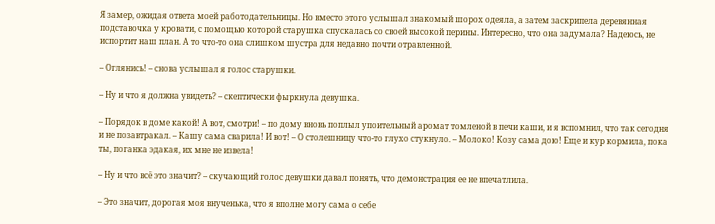Я замер, ожидая ответа моей работодательницы. Но вместо этого услышал знакомый шорох одеяла, а затем заскрипела деревянная подставочка у кровати, с помощью которой старушка спускалась со своей высокой перины. Интересно, что она задумала? Надеюсь, не испортит наш план. А то что-то она слишком шустра для недавно почти отравленной.

– Оглянись! – снова услышал я голос старушки.

– Ну и что я должна увидеть? – скептически фыркнула девушка.

– Порядок в доме какой! А вот, смотри! – по дому вновь поплыл упоительный аромат томленой в печи каши, и я вспомнил, что так сегодня и не позавтракал. – Кашу сама сварила! И вот! – О столешницу что-то глухо стукнуло. – Молоко! Козу сама дою! Еще и кур кормила, пока ты, поганка эдакая, их мне не извела!

– Ну и что всё это значит? – скучающий голос девушки давал понять, что демонстрация ее не впечатлила.

– Это значит, дорогая моя внученька, что я вполне могу сама о себе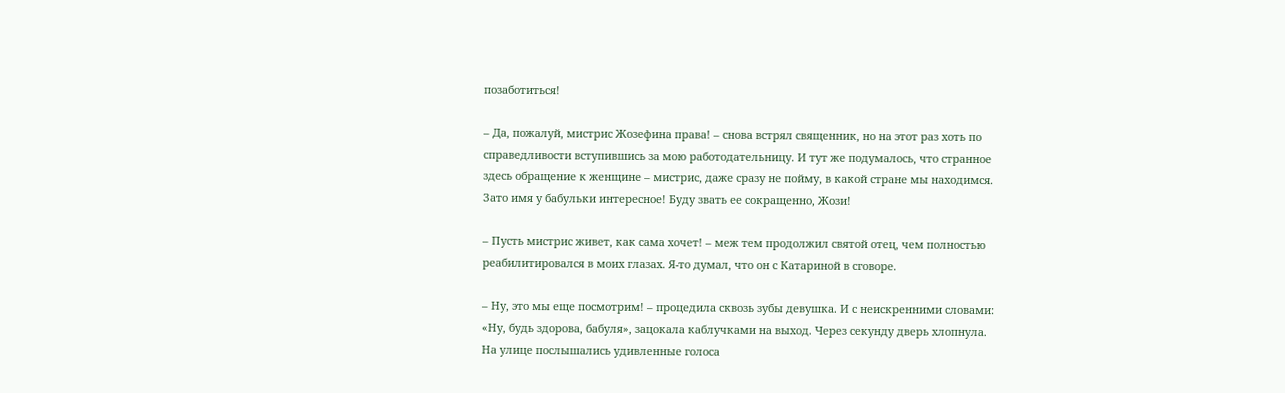позаботиться!

– Да, пожалуй, мистрис Жозефина права! – снова встрял священник, но на этот раз хоть по справедливости вступившись за мою работодательницу. И тут же подумалось, что странное здесь обращение к женщине – мистрис, даже сразу не пойму, в какой стране мы находимся. Зато имя у бабульки интересное! Буду звать ее сокращенно, Жози!

– Пусть мистрис живет, как сама хочет! – меж тем продолжил святой отец, чем полностью реабилитировался в моих глазах. Я-то думал, что он с Катариной в сговоре.

– Ну, это мы еще посмотрим! – процедила сквозь зубы девушка. И с неискренними словами: «Ну, будь здорова, бабуля», зацокала каблучками на выход. Через секунду дверь хлопнула. На улице послышались удивленные голоса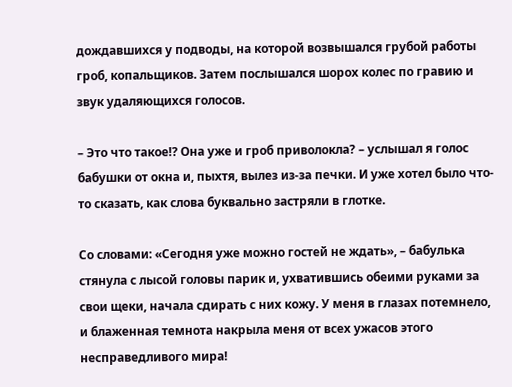дождавшихся у подводы, на которой возвышался грубой работы гроб, копальщиков. Затем послышался шорох колес по гравию и звук удаляющихся голосов.

– Это что такое⁉ Она уже и гроб приволокла? – услышал я голос бабушки от окна и, пыхтя, вылез из-за печки. И уже хотел было что-то сказать, как слова буквально застряли в глотке.

Со словами: «Сегодня уже можно гостей не ждать», – бабулька стянула с лысой головы парик и, ухватившись обеими руками за свои щеки, начала сдирать с них кожу. У меня в глазах потемнело, и блаженная темнота накрыла меня от всех ужасов этого несправедливого мира!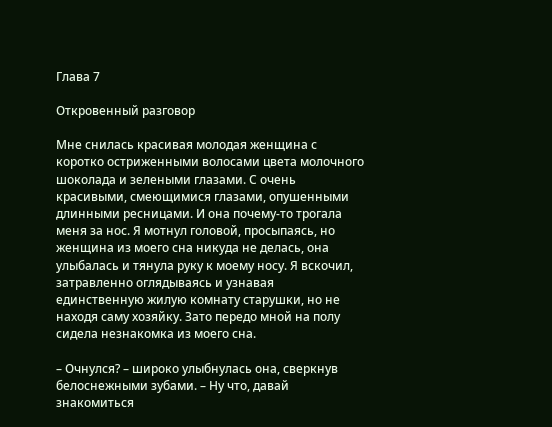Глава 7

Откровенный разговор

Мне снилась красивая молодая женщина с коротко остриженными волосами цвета молочного шоколада и зелеными глазами. С очень красивыми, смеющимися глазами, опушенными длинными ресницами. И она почему-то трогала меня за нос. Я мотнул головой, просыпаясь, но женщина из моего сна никуда не делась, она улыбалась и тянула руку к моему носу. Я вскочил, затравленно оглядываясь и узнавая единственную жилую комнату старушки, но не находя саму хозяйку. Зато передо мной на полу сидела незнакомка из моего сна.

– Очнулся? – широко улыбнулась она, сверкнув белоснежными зубами. – Ну что, давай знакомиться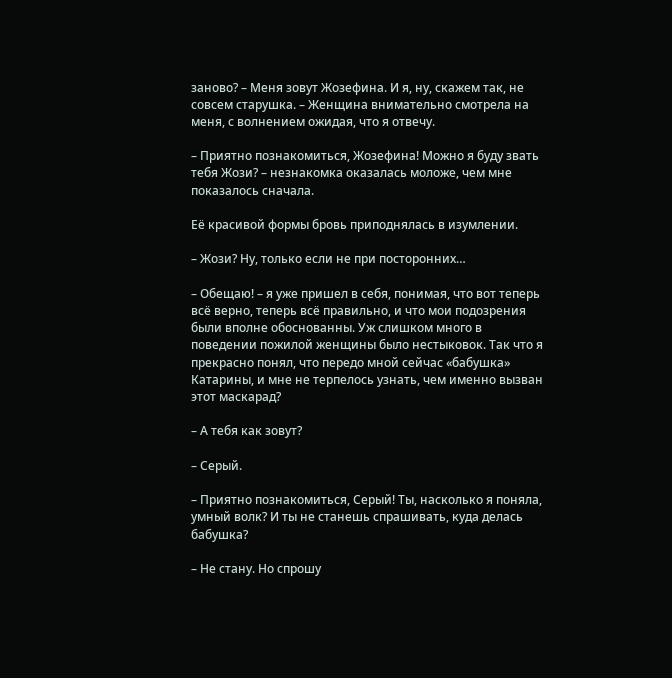заново? – Меня зовут Жозефина. И я, ну, скажем так, не совсем старушка. – Женщина внимательно смотрела на меня, с волнением ожидая, что я отвечу.

– Приятно познакомиться, Жозефина! Можно я буду звать тебя Жози? – незнакомка оказалась моложе, чем мне показалось сначала.

Её красивой формы бровь приподнялась в изумлении.

– Жози? Ну, только если не при посторонних…

– Обещаю! – я уже пришел в себя, понимая, что вот теперь всё верно, теперь всё правильно, и что мои подозрения были вполне обоснованны. Уж слишком много в поведении пожилой женщины было нестыковок. Так что я прекрасно понял, что передо мной сейчас «бабушка» Катарины, и мне не терпелось узнать, чем именно вызван этот маскарад?

– А тебя как зовут?

– Серый.

– Приятно познакомиться, Серый! Ты, насколько я поняла, умный волк? И ты не станешь спрашивать, куда делась бабушка?

– Не стану. Но спрошу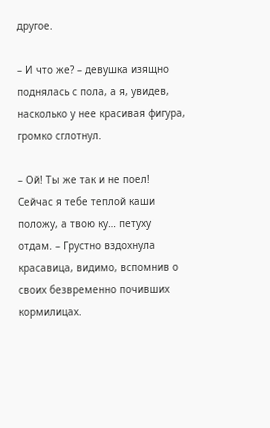другое.

– И что же? – девушка изящно поднялась с пола, а я, увидев, насколько у нее красивая фигура, громко сглотнул.

– Ой! Ты же так и не поел! Сейчас я тебе теплой каши положу, а твою ку… петуху отдам. – Грустно вздохнула красавица, видимо, вспомнив о своих безвременно почивших кормилицах.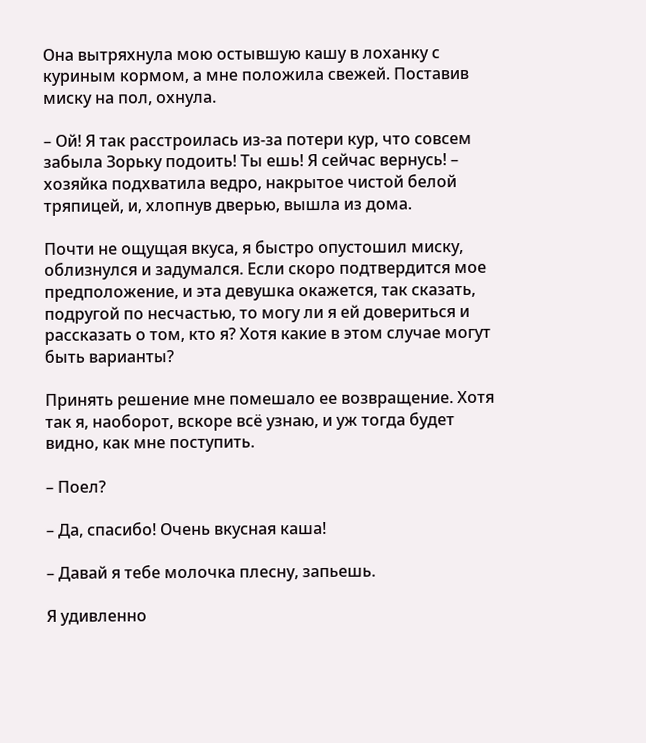Она вытряхнула мою остывшую кашу в лоханку с куриным кормом, а мне положила свежей. Поставив миску на пол, охнула.

– Ой! Я так расстроилась из-за потери кур, что совсем забыла Зорьку подоить! Ты ешь! Я сейчас вернусь! – хозяйка подхватила ведро, накрытое чистой белой тряпицей, и, хлопнув дверью, вышла из дома.

Почти не ощущая вкуса, я быстро опустошил миску, облизнулся и задумался. Если скоро подтвердится мое предположение, и эта девушка окажется, так сказать, подругой по несчастью, то могу ли я ей довериться и рассказать о том, кто я? Хотя какие в этом случае могут быть варианты?

Принять решение мне помешало ее возвращение. Хотя так я, наоборот, вскоре всё узнаю, и уж тогда будет видно, как мне поступить.

– Поел?

– Да, спасибо! Очень вкусная каша!

– Давай я тебе молочка плесну, запьешь.

Я удивленно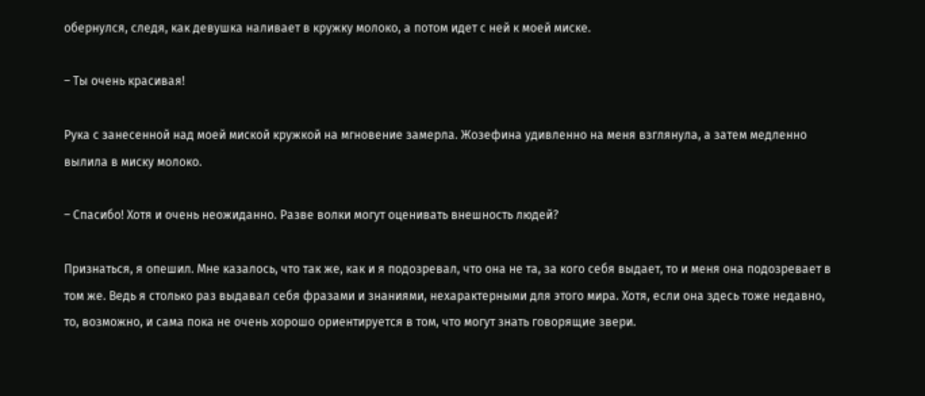обернулся, следя, как девушка наливает в кружку молоко, а потом идет с ней к моей миске.

– Ты очень красивая!

Рука с занесенной над моей миской кружкой на мгновение замерла. Жозефина удивленно на меня взглянула, а затем медленно вылила в миску молоко.

– Спасибо! Хотя и очень неожиданно. Разве волки могут оценивать внешность людей?

Признаться, я опешил. Мне казалось, что так же, как и я подозревал, что она не та, за кого себя выдает, то и меня она подозревает в том же. Ведь я столько раз выдавал себя фразами и знаниями, нехарактерными для этого мира. Хотя, если она здесь тоже недавно, то, возможно, и сама пока не очень хорошо ориентируется в том, что могут знать говорящие звери.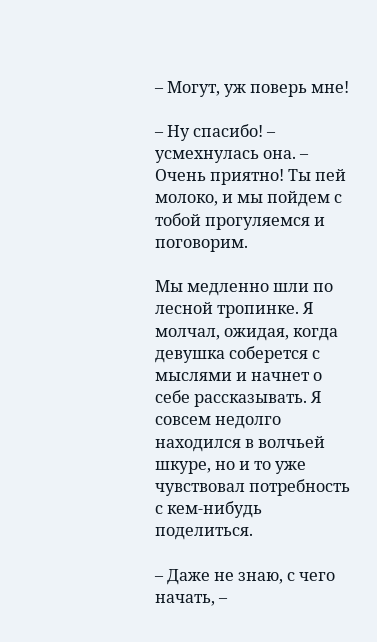– Могут, уж поверь мне!

– Ну спасибо! – усмехнулась она. – Очень приятно! Ты пей молоко, и мы пойдем с тобой прогуляемся и поговорим.

Мы медленно шли по лесной тропинке. Я молчал, ожидая, когда девушка соберется с мыслями и начнет о себе рассказывать. Я совсем недолго находился в волчьей шкуре, но и то уже чувствовал потребность с кем-нибудь поделиться.

– Даже не знаю, с чего начать, –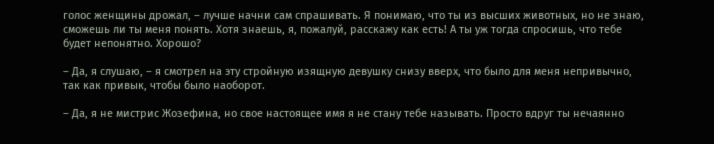голос женщины дрожал, – лучше начни сам спрашивать. Я понимаю, что ты из высших животных, но не знаю, сможешь ли ты меня понять. Хотя знаешь, я, пожалуй, расскажу как есть! А ты уж тогда спросишь, что тебе будет непонятно. Хорошо?

– Да, я слушаю, – я смотрел на эту стройную изящную девушку снизу вверх, что было для меня непривычно, так как привык, чтобы было наоборот.

– Да, я не мистрис Жозефина, но свое настоящее имя я не стану тебе называть. Просто вдруг ты нечаянно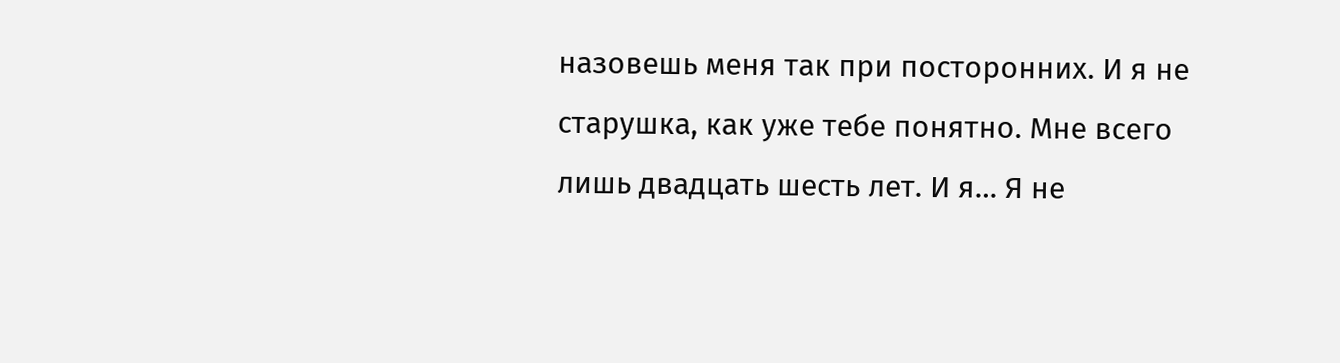назовешь меня так при посторонних. И я не старушка, как уже тебе понятно. Мне всего лишь двадцать шесть лет. И я… Я не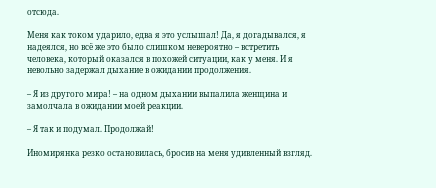отсюда.

Меня как током ударило, едва я это услышал! Да, я догадывался, я надеялся, но всё же это было слишком невероятно – встретить человека, который оказался в похожей ситуации, как у меня. И я невольно задержал дыхание в ожидании продолжения.

– Я из другого мира! – на одном дыхании выпалила женщина и замолчала в ожидании моей реакции.

– Я так и подумал. Продолжай!

Иномирянка резко остановилась, бросив на меня удивленный взгляд.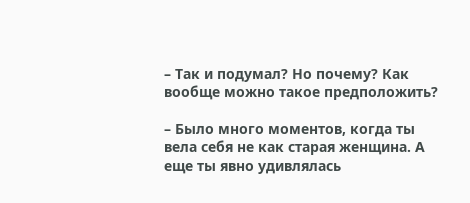– Так и подумал? Но почему? Как вообще можно такое предположить?

– Было много моментов, когда ты вела себя не как старая женщина. А еще ты явно удивлялась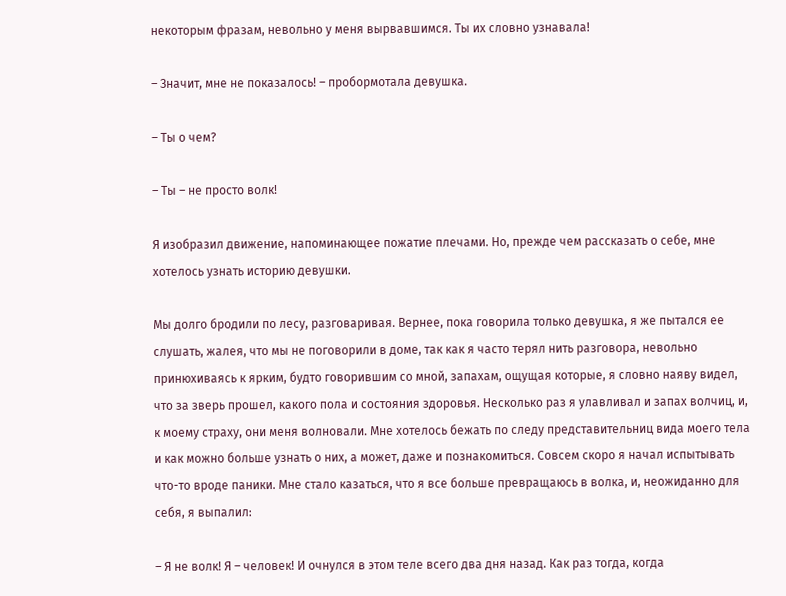некоторым фразам, невольно у меня вырвавшимся. Ты их словно узнавала!

– Значит, мне не показалось! – пробормотала девушка.

– Ты о чем?

– Ты – не просто волк!

Я изобразил движение, напоминающее пожатие плечами. Но, прежде чем рассказать о себе, мне хотелось узнать историю девушки.

Мы долго бродили по лесу, разговаривая. Вернее, пока говорила только девушка, я же пытался ее слушать, жалея, что мы не поговорили в доме, так как я часто терял нить разговора, невольно принюхиваясь к ярким, будто говорившим со мной, запахам, ощущая которые, я словно наяву видел, что за зверь прошел, какого пола и состояния здоровья. Несколько раз я улавливал и запах волчиц, и, к моему страху, они меня волновали. Мне хотелось бежать по следу представительниц вида моего тела и как можно больше узнать о них, а может, даже и познакомиться. Совсем скоро я начал испытывать что-то вроде паники. Мне стало казаться, что я все больше превращаюсь в волка, и, неожиданно для себя, я выпалил:

– Я не волк! Я – человек! И очнулся в этом теле всего два дня назад. Как раз тогда, когда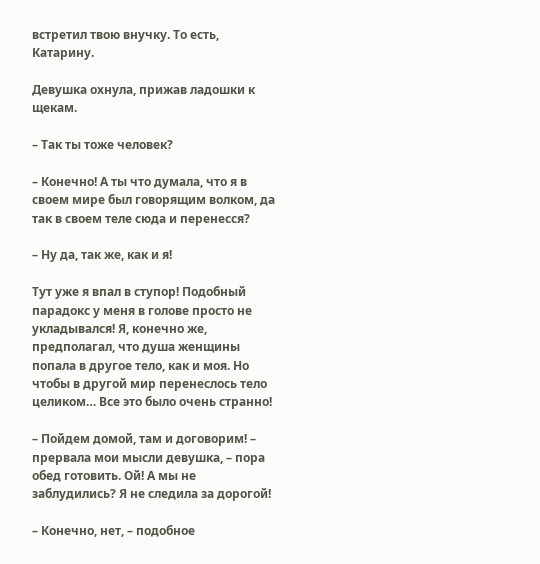встретил твою внучку. То есть, Катарину.

Девушка охнула, прижав ладошки к щекам.

– Так ты тоже человек?

– Конечно! А ты что думала, что я в своем мире был говорящим волком, да так в своем теле сюда и перенесся?

– Ну да, так же, как и я!

Тут уже я впал в ступор! Подобный парадокс у меня в голове просто не укладывался! Я, конечно же, предполагал, что душа женщины попала в другое тело, как и моя. Но чтобы в другой мир перенеслось тело целиком… Все это было очень странно!

– Пойдем домой, там и договорим! – прервала мои мысли девушка, – пора обед готовить. Ой! А мы не заблудились? Я не следила за дорогой!

– Конечно, нет, – подобное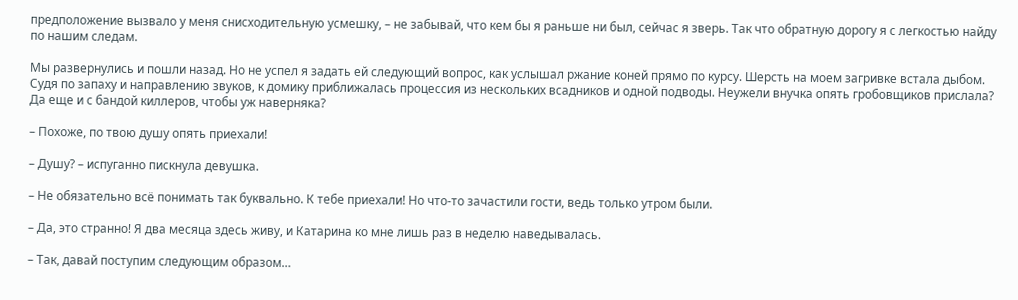предположение вызвало у меня снисходительную усмешку, – не забывай, что кем бы я раньше ни был, сейчас я зверь. Так что обратную дорогу я с легкостью найду по нашим следам.

Мы развернулись и пошли назад. Но не успел я задать ей следующий вопрос, как услышал ржание коней прямо по курсу. Шерсть на моем загривке встала дыбом. Судя по запаху и направлению звуков, к домику приближалась процессия из нескольких всадников и одной подводы. Неужели внучка опять гробовщиков прислала? Да еще и с бандой киллеров, чтобы уж наверняка?

– Похоже, по твою душу опять приехали!

– Душу? – испуганно пискнула девушка.

– Не обязательно всё понимать так буквально. К тебе приехали! Но что-то зачастили гости, ведь только утром были.

– Да, это странно! Я два месяца здесь живу, и Катарина ко мне лишь раз в неделю наведывалась.

– Так, давай поступим следующим образом…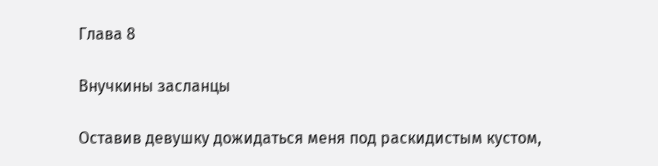Глава 8

Внучкины засланцы

Оставив девушку дожидаться меня под раскидистым кустом,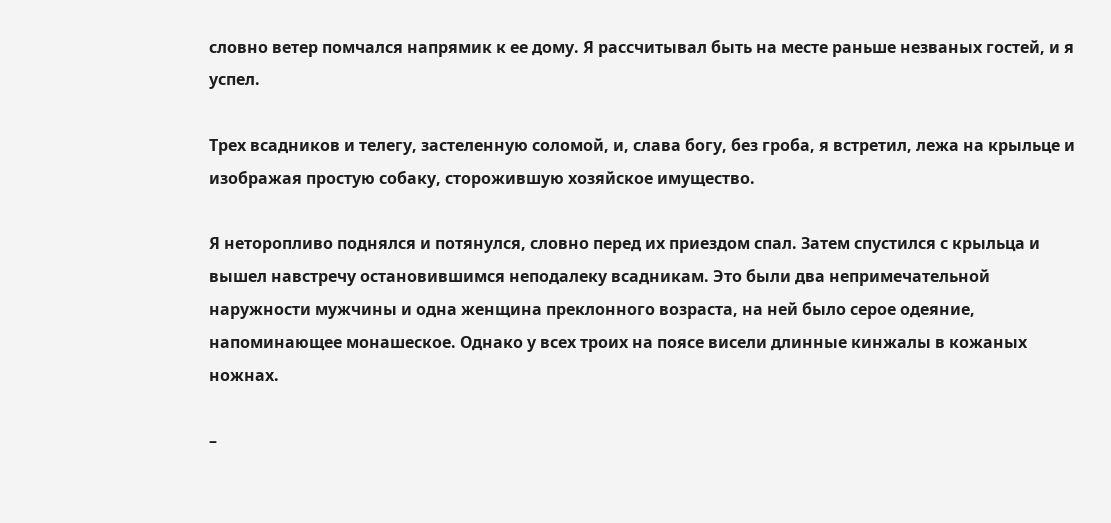словно ветер помчался напрямик к ее дому. Я рассчитывал быть на месте раньше незваных гостей, и я успел.

Трех всадников и телегу, застеленную соломой, и, слава богу, без гроба, я встретил, лежа на крыльце и изображая простую собаку, сторожившую хозяйское имущество.

Я неторопливо поднялся и потянулся, словно перед их приездом спал. Затем спустился с крыльца и вышел навстречу остановившимся неподалеку всадникам. Это были два непримечательной наружности мужчины и одна женщина преклонного возраста, на ней было серое одеяние, напоминающее монашеское. Однако у всех троих на поясе висели длинные кинжалы в кожаных ножнах.

–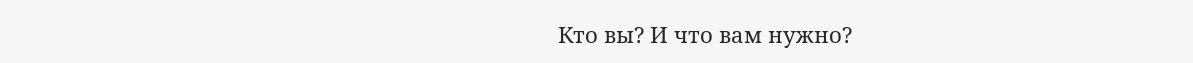Кто вы? И что вам нужно?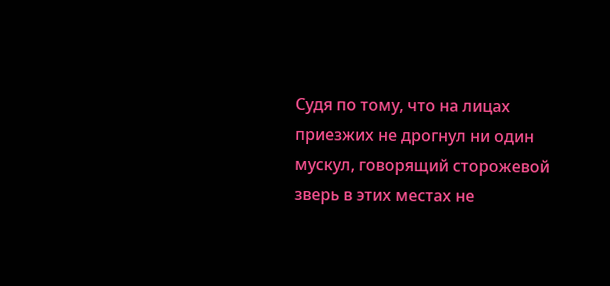Судя по тому, что на лицах приезжих не дрогнул ни один мускул, говорящий сторожевой зверь в этих местах не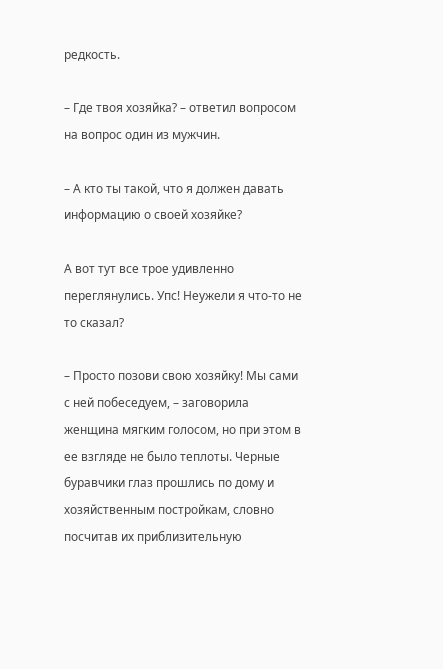редкость.

– Где твоя хозяйка? – ответил вопросом на вопрос один из мужчин.

– А кто ты такой, что я должен давать информацию о своей хозяйке?

А вот тут все трое удивленно переглянулись. Упс! Неужели я что-то не то сказал?

– Просто позови свою хозяйку! Мы сами с ней побеседуем, – заговорила женщина мягким голосом, но при этом в ее взгляде не было теплоты. Черные буравчики глаз прошлись по дому и хозяйственным постройкам, словно посчитав их приблизительную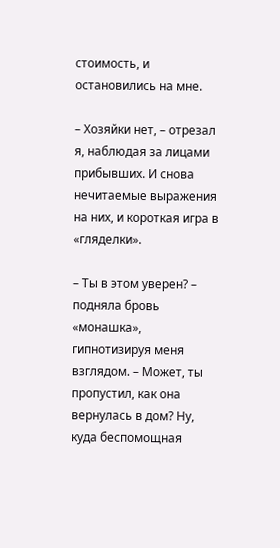стоимость, и остановились на мне.

– Хозяйки нет, – отрезал я, наблюдая за лицами прибывших. И снова нечитаемые выражения на них, и короткая игра в «гляделки».

– Ты в этом уверен? – подняла бровь «монашка», гипнотизируя меня взглядом. – Может, ты пропустил, как она вернулась в дом? Ну, куда беспомощная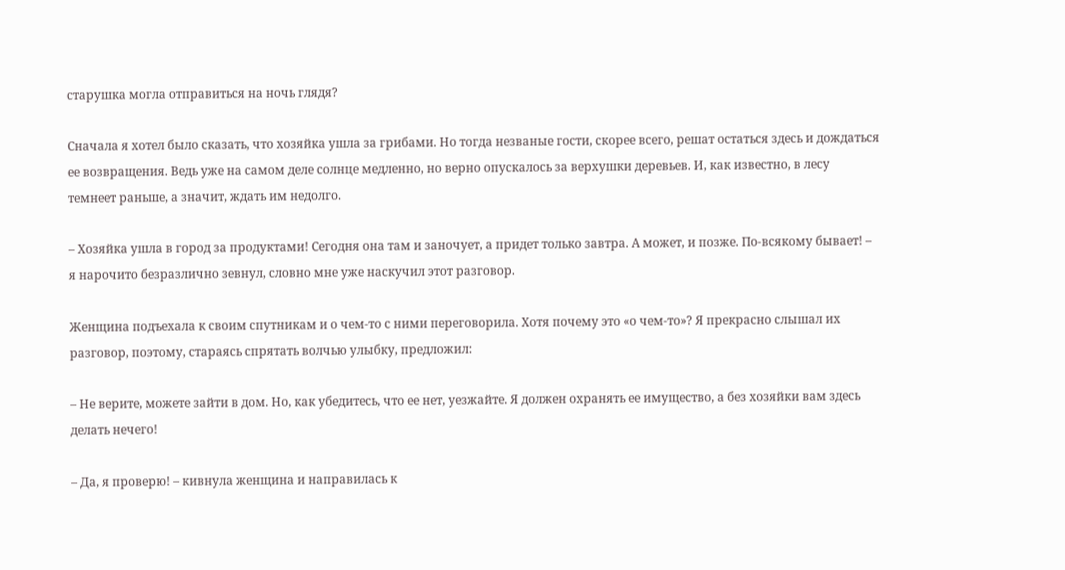старушка могла отправиться на ночь глядя?

Сначала я хотел было сказать, что хозяйка ушла за грибами. Но тогда незваные гости, скорее всего, решат остаться здесь и дождаться ее возвращения. Ведь уже на самом деле солнце медленно, но верно опускалось за верхушки деревьев. И, как известно, в лесу темнеет раньше, а значит, ждать им недолго.

– Хозяйка ушла в город за продуктами! Сегодня она там и заночует, а придет только завтра. А может, и позже. По-всякому бывает! – я нарочито безразлично зевнул, словно мне уже наскучил этот разговор.

Женщина подъехала к своим спутникам и о чем-то с ними переговорила. Хотя почему это «о чем-то»? Я прекрасно слышал их разговор, поэтому, стараясь спрятать волчью улыбку, предложил:

– Не верите, можете зайти в дом. Но, как убедитесь, что ее нет, уезжайте. Я должен охранять ее имущество, а без хозяйки вам здесь делать нечего!

– Да, я проверю! – кивнула женщина и направилась к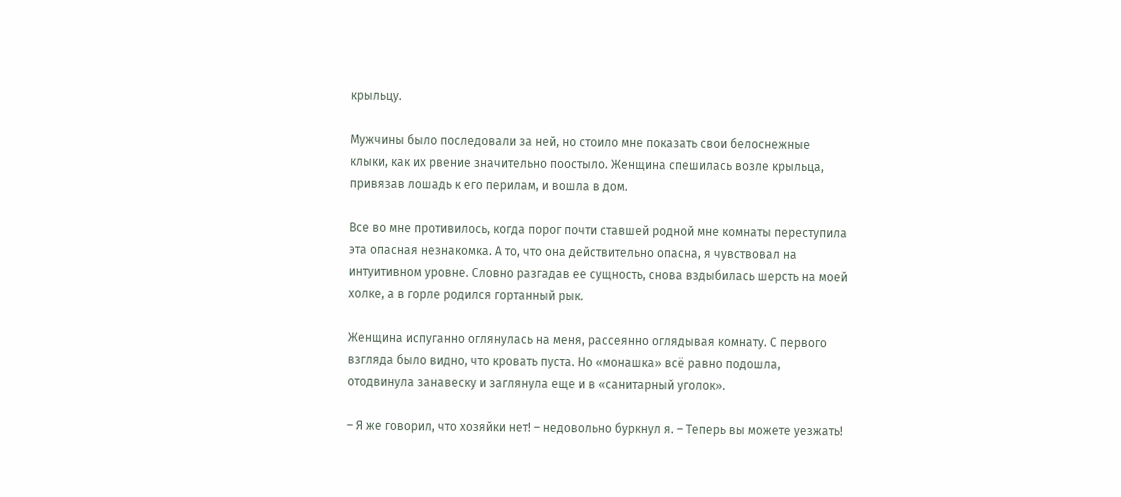крыльцу.

Мужчины было последовали за ней, но стоило мне показать свои белоснежные клыки, как их рвение значительно поостыло. Женщина спешилась возле крыльца, привязав лошадь к его перилам, и вошла в дом.

Все во мне противилось, когда порог почти ставшей родной мне комнаты переступила эта опасная незнакомка. А то, что она действительно опасна, я чувствовал на интуитивном уровне. Словно разгадав ее сущность, снова вздыбилась шерсть на моей холке, а в горле родился гортанный рык.

Женщина испуганно оглянулась на меня, рассеянно оглядывая комнату. С первого взгляда было видно, что кровать пуста. Но «монашка» всё равно подошла, отодвинула занавеску и заглянула еще и в «санитарный уголок».

– Я же говорил, что хозяйки нет! – недовольно буркнул я. – Теперь вы можете уезжать!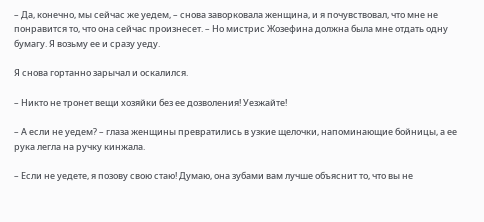– Да, конечно, мы сейчас же уедем, – снова заворковала женщина, и я почувствовал, что мне не понравится то, что она сейчас произнесет. – Но мистрис Жозефина должна была мне отдать одну бумагу. Я возьму ее и сразу уеду.

Я снова гортанно зарычал и оскалился.

– Никто не тронет вещи хозяйки без ее дозволения! Уезжайте!

– А если не уедем? – глаза женщины превратились в узкие щелочки, напоминающие бойницы, а ее рука легла на ручку кинжала.

– Если не уедете, я позову свою стаю! Думаю, она зубами вам лучше объяснит то, что вы не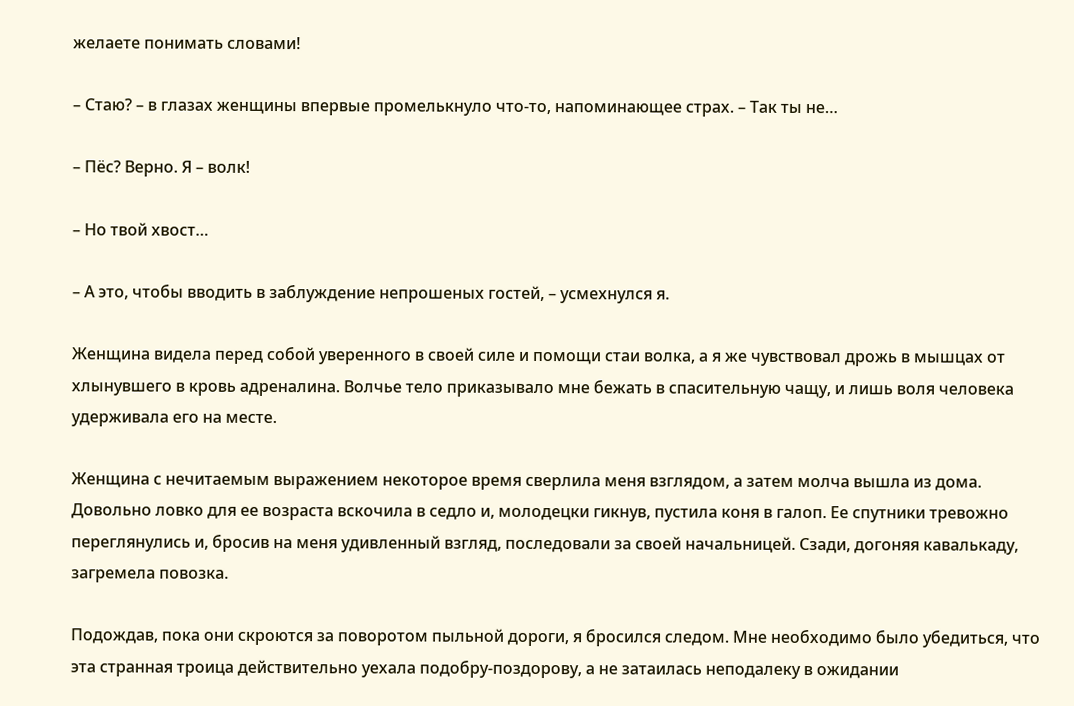желаете понимать словами!

– Стаю? – в глазах женщины впервые промелькнуло что-то, напоминающее страх. – Так ты не…

– Пёс? Верно. Я – волк!

– Но твой хвост…

– А это, чтобы вводить в заблуждение непрошеных гостей, – усмехнулся я.

Женщина видела перед собой уверенного в своей силе и помощи стаи волка, а я же чувствовал дрожь в мышцах от хлынувшего в кровь адреналина. Волчье тело приказывало мне бежать в спасительную чащу, и лишь воля человека удерживала его на месте.

Женщина с нечитаемым выражением некоторое время сверлила меня взглядом, а затем молча вышла из дома. Довольно ловко для ее возраста вскочила в седло и, молодецки гикнув, пустила коня в галоп. Ее спутники тревожно переглянулись и, бросив на меня удивленный взгляд, последовали за своей начальницей. Сзади, догоняя кавалькаду, загремела повозка.

Подождав, пока они скроются за поворотом пыльной дороги, я бросился следом. Мне необходимо было убедиться, что эта странная троица действительно уехала подобру-поздорову, а не затаилась неподалеку в ожидании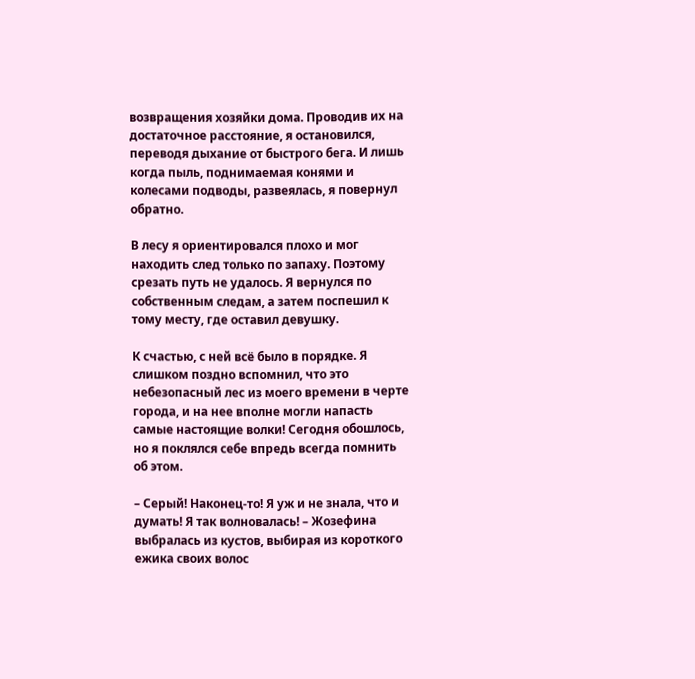возвращения хозяйки дома. Проводив их на достаточное расстояние, я остановился, переводя дыхание от быстрого бега. И лишь когда пыль, поднимаемая конями и колесами подводы, развеялась, я повернул обратно.

В лесу я ориентировался плохо и мог находить след только по запаху. Поэтому срезать путь не удалось. Я вернулся по собственным следам, а затем поспешил к тому месту, где оставил девушку.

К счастью, с ней всё было в порядке. Я слишком поздно вспомнил, что это небезопасный лес из моего времени в черте города, и на нее вполне могли напасть самые настоящие волки! Сегодня обошлось, но я поклялся себе впредь всегда помнить об этом.

– Серый! Наконец-то! Я уж и не знала, что и думать! Я так волновалась! – Жозефина выбралась из кустов, выбирая из короткого ежика своих волос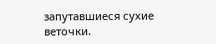запутавшиеся сухие веточки.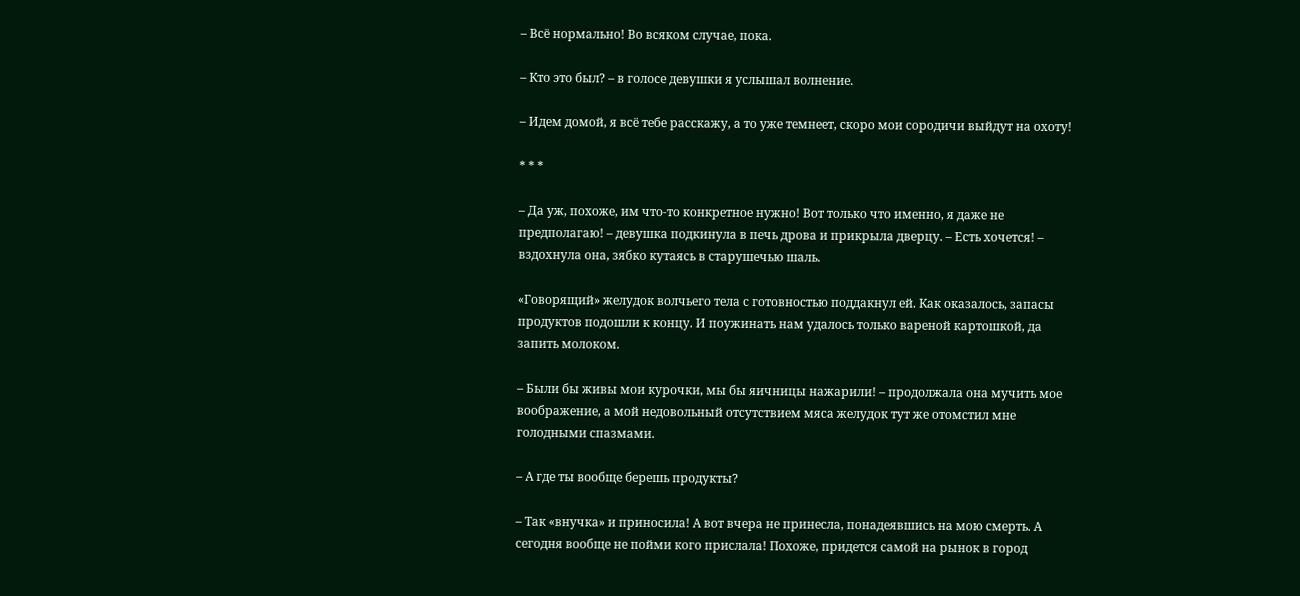– Всё нормально! Во всяком случае, пока.

– Кто это был? – в голосе девушки я услышал волнение.

– Идем домой, я всё тебе расскажу, а то уже темнеет, скоро мои сородичи выйдут на охоту!

* * *

– Да уж, похоже, им что-то конкретное нужно! Вот только что именно, я даже не предполагаю! – девушка подкинула в печь дрова и прикрыла дверцу. – Есть хочется! – вздохнула она, зябко кутаясь в старушечью шаль.

«Говорящий» желудок волчьего тела с готовностью поддакнул ей. Как оказалось, запасы продуктов подошли к концу. И поужинать нам удалось только вареной картошкой, да запить молоком.

– Были бы живы мои курочки, мы бы яичницы нажарили! – продолжала она мучить мое воображение, а мой недовольный отсутствием мяса желудок тут же отомстил мне голодными спазмами.

– А где ты вообще берешь продукты?

– Так «внучка» и приносила! А вот вчера не принесла, понадеявшись на мою смерть. А сегодня вообще не пойми кого прислала! Похоже, придется самой на рынок в город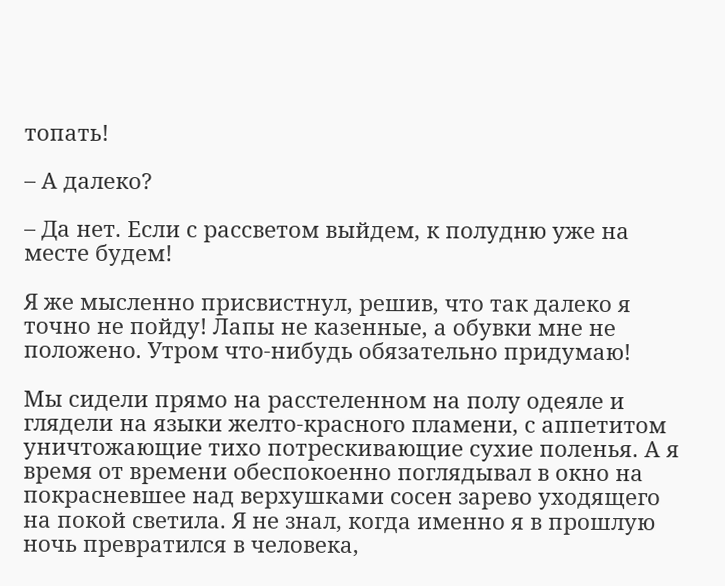топать!

– А далеко?

– Да нет. Если с рассветом выйдем, к полудню уже на месте будем!

Я же мысленно присвистнул, решив, что так далеко я точно не пойду! Лапы не казенные, а обувки мне не положено. Утром что-нибудь обязательно придумаю!

Мы сидели прямо на расстеленном на полу одеяле и глядели на языки желто-красного пламени, с аппетитом уничтожающие тихо потрескивающие сухие поленья. А я время от времени обеспокоенно поглядывал в окно на покрасневшее над верхушками сосен зарево уходящего на покой светила. Я не знал, когда именно я в прошлую ночь превратился в человека,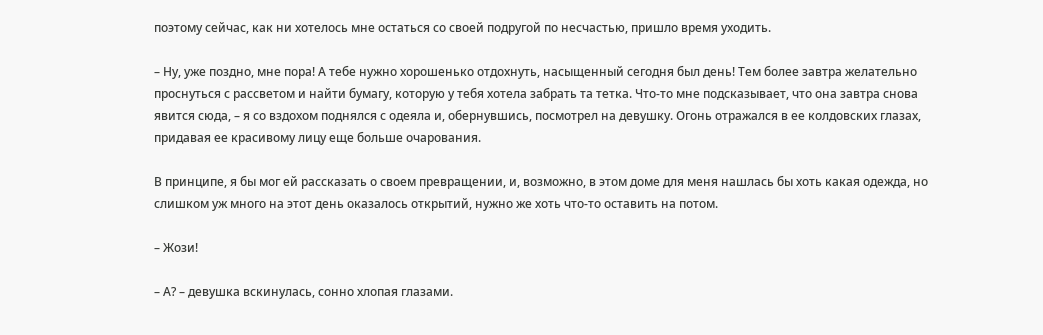поэтому сейчас, как ни хотелось мне остаться со своей подругой по несчастью, пришло время уходить.

– Ну, уже поздно, мне пора! А тебе нужно хорошенько отдохнуть, насыщенный сегодня был день! Тем более завтра желательно проснуться с рассветом и найти бумагу, которую у тебя хотела забрать та тетка. Что-то мне подсказывает, что она завтра снова явится сюда, – я со вздохом поднялся с одеяла и, обернувшись, посмотрел на девушку. Огонь отражался в ее колдовских глазах, придавая ее красивому лицу еще больше очарования.

В принципе, я бы мог ей рассказать о своем превращении, и, возможно, в этом доме для меня нашлась бы хоть какая одежда, но слишком уж много на этот день оказалось открытий, нужно же хоть что-то оставить на потом.

– Жози!

– А? – девушка вскинулась, сонно хлопая глазами.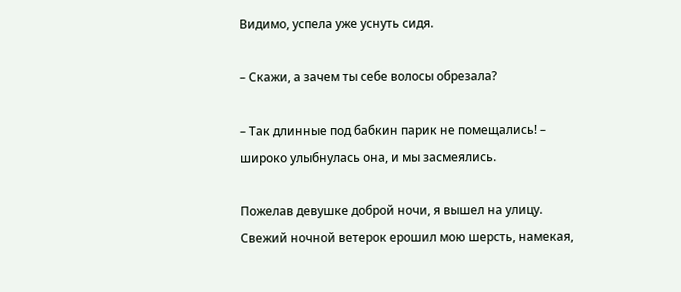Видимо, успела уже уснуть сидя.

– Скажи, а зачем ты себе волосы обрезала?

– Так длинные под бабкин парик не помещались! – широко улыбнулась она, и мы засмеялись.

Пожелав девушке доброй ночи, я вышел на улицу. Свежий ночной ветерок ерошил мою шерсть, намекая,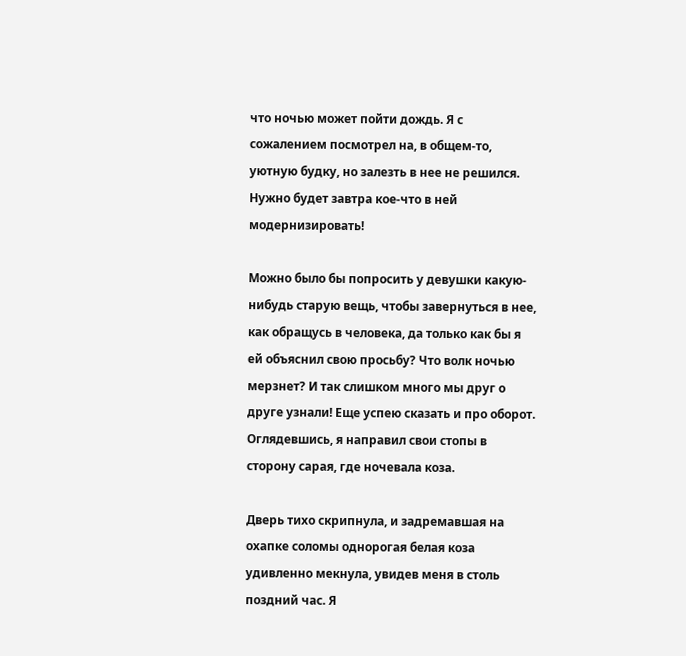что ночью может пойти дождь. Я с сожалением посмотрел на, в общем-то, уютную будку, но залезть в нее не решился. Нужно будет завтра кое-что в ней модернизировать!

Можно было бы попросить у девушки какую-нибудь старую вещь, чтобы завернуться в нее, как обращусь в человека, да только как бы я ей объяснил свою просьбу? Что волк ночью мерзнет? И так слишком много мы друг о друге узнали! Еще успею сказать и про оборот. Оглядевшись, я направил свои стопы в сторону сарая, где ночевала коза.

Дверь тихо скрипнула, и задремавшая на охапке соломы однорогая белая коза удивленно мекнула, увидев меня в столь поздний час. Я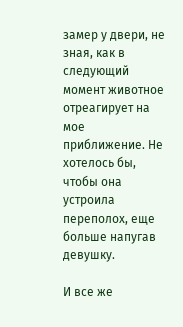замер у двери, не зная, как в следующий момент животное отреагирует на мое приближение. Не хотелось бы, чтобы она устроила переполох, еще больше напугав девушку.

И все же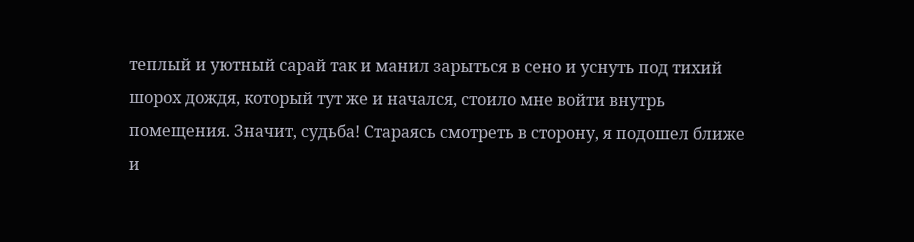теплый и уютный сарай так и манил зарыться в сено и уснуть под тихий шорох дождя, который тут же и начался, стоило мне войти внутрь помещения. Значит, судьба! Стараясь смотреть в сторону, я подошел ближе и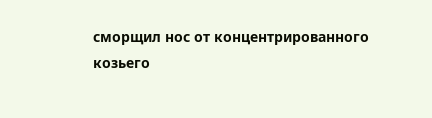сморщил нос от концентрированного козьего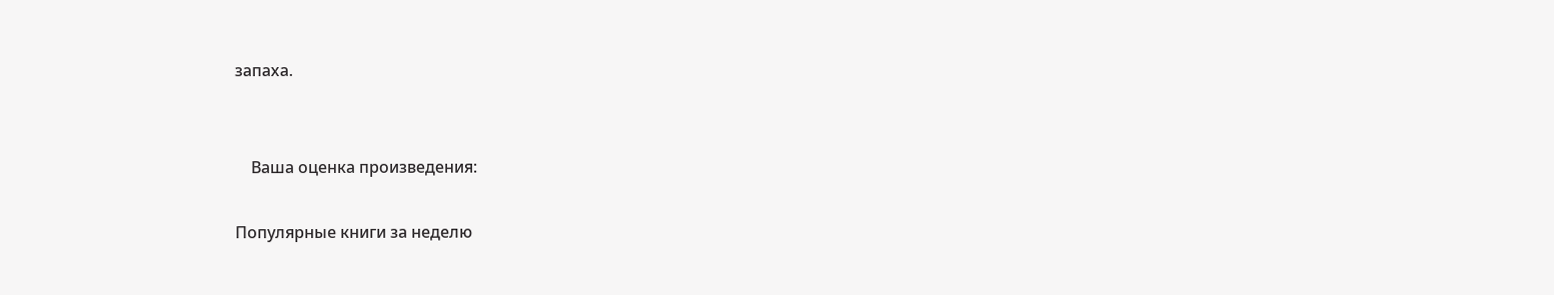запаха.


    Ваша оценка произведения:

Популярные книги за неделю